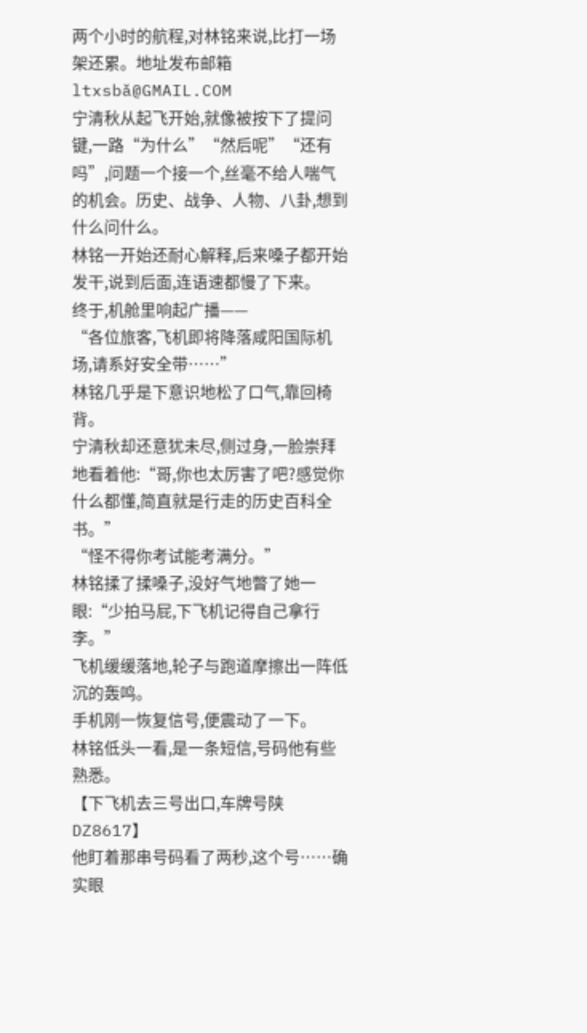两个小时的航程,对林铭来说,比打一场架还累。地址发布邮箱 ltxsbǎ@GMAIL.COM
宁清秋从起飞开始,就像被按下了提问键,一路“为什么”“然后呢”“还有吗”,问题一个接一个,丝毫不给人喘气的机会。历史、战争、人物、八卦,想到什么问什么。
林铭一开始还耐心解释,后来嗓子都开始发干,说到后面,连语速都慢了下来。
终于,机舱里响起广播——
“各位旅客,飞机即将降落咸阳国际机场,请系好安全带……”
林铭几乎是下意识地松了口气,靠回椅背。
宁清秋却还意犹未尽,侧过身,一脸崇拜地看着他:“哥,你也太厉害了吧?感觉你什么都懂,简直就是行走的历史百科全书。”
“怪不得你考试能考满分。”
林铭揉了揉嗓子,没好气地瞥了她一眼:“少拍马屁,下飞机记得自己拿行李。”
飞机缓缓落地,轮子与跑道摩擦出一阵低沉的轰鸣。
手机刚一恢复信号,便震动了一下。
林铭低头一看,是一条短信,号码他有些熟悉。
【下飞机去三号出口,车牌号陕DZ8617】
他盯着那串号码看了两秒,这个号……确实眼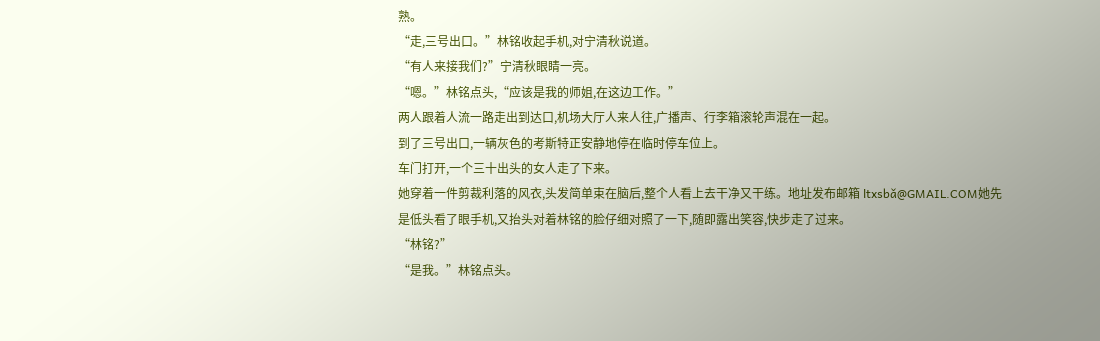熟。
“走,三号出口。”林铭收起手机,对宁清秋说道。
“有人来接我们?”宁清秋眼睛一亮。
“嗯。”林铭点头,“应该是我的师姐,在这边工作。”
两人跟着人流一路走出到达口,机场大厅人来人往,广播声、行李箱滚轮声混在一起。
到了三号出口,一辆灰色的考斯特正安静地停在临时停车位上。
车门打开,一个三十出头的女人走了下来。
她穿着一件剪裁利落的风衣,头发简单束在脑后,整个人看上去干净又干练。地址发布邮箱 ltxsbǎ@GMAIL.COM她先是低头看了眼手机,又抬头对着林铭的脸仔细对照了一下,随即露出笑容,快步走了过来。
“林铭?”
“是我。”林铭点头。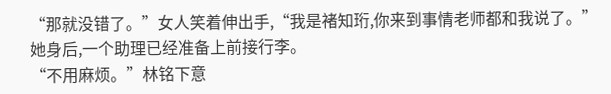“那就没错了。”女人笑着伸出手,“我是褚知珩,你来到事情老师都和我说了。”
她身后,一个助理已经准备上前接行李。
“不用麻烦。”林铭下意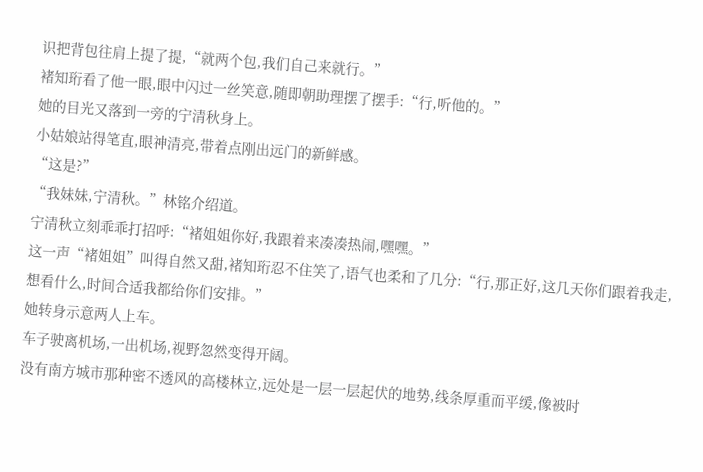识把背包往肩上提了提,“就两个包,我们自己来就行。”
褚知珩看了他一眼,眼中闪过一丝笑意,随即朝助理摆了摆手:“行,听他的。”
她的目光又落到一旁的宁清秋身上。
小姑娘站得笔直,眼神清亮,带着点刚出远门的新鲜感。
“这是?”
“我妹妹,宁清秋。”林铭介绍道。
宁清秋立刻乖乖打招呼:“褚姐姐你好,我跟着来凑凑热闹,嘿嘿。”
这一声“褚姐姐”叫得自然又甜,褚知珩忍不住笑了,语气也柔和了几分:“行,那正好,这几天你们跟着我走,想看什么,时间合适我都给你们安排。”
她转身示意两人上车。
车子驶离机场,一出机场,视野忽然变得开阔。
没有南方城市那种密不透风的高楼林立,远处是一层一层起伏的地势,线条厚重而平缓,像被时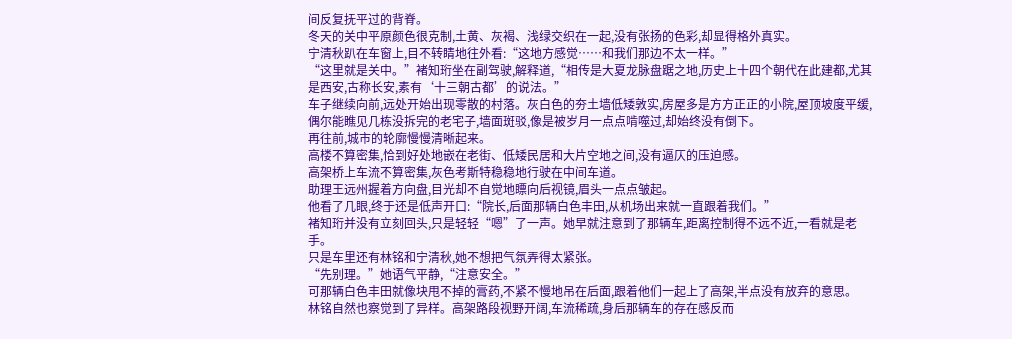间反复抚平过的背脊。
冬天的关中平原颜色很克制,土黄、灰褐、浅绿交织在一起,没有张扬的色彩,却显得格外真实。
宁清秋趴在车窗上,目不转睛地往外看:“这地方感觉……和我们那边不太一样。”
“这里就是关中。”褚知珩坐在副驾驶,解释道,“相传是大夏龙脉盘踞之地,历史上十四个朝代在此建都,尤其是西安,古称长安,素有‘十三朝古都’的说法。”
车子继续向前,远处开始出现零散的村落。灰白色的夯土墙低矮敦实,房屋多是方方正正的小院,屋顶坡度平缓,偶尔能瞧见几栋没拆完的老宅子,墙面斑驳,像是被岁月一点点啃噬过,却始终没有倒下。
再往前,城市的轮廓慢慢清晰起来。
高楼不算密集,恰到好处地嵌在老街、低矮民居和大片空地之间,没有逼仄的压迫感。
高架桥上车流不算密集,灰色考斯特稳稳地行驶在中间车道。
助理王远州握着方向盘,目光却不自觉地瞟向后视镜,眉头一点点皱起。
他看了几眼,终于还是低声开口:“院长,后面那辆白色丰田,从机场出来就一直跟着我们。”
褚知珩并没有立刻回头,只是轻轻“嗯”了一声。她早就注意到了那辆车,距离控制得不远不近,一看就是老手。
只是车里还有林铭和宁清秋,她不想把气氛弄得太紧张。
“先别理。”她语气平静,“注意安全。”
可那辆白色丰田就像块甩不掉的膏药,不紧不慢地吊在后面,跟着他们一起上了高架,半点没有放弃的意思。
林铭自然也察觉到了异样。高架路段视野开阔,车流稀疏,身后那辆车的存在感反而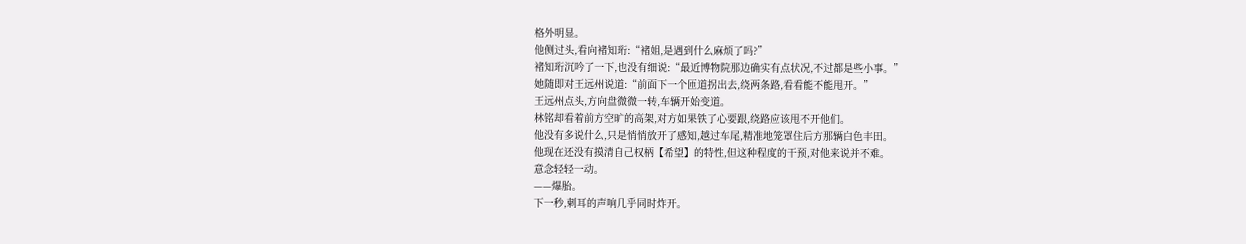格外明显。
他侧过头,看向褚知珩:“褚姐,是遇到什么麻烦了吗?”
褚知珩沉吟了一下,也没有细说:“最近博物院那边确实有点状况,不过都是些小事。”
她随即对王远州说道:“前面下一个匝道拐出去,绕两条路,看看能不能甩开。”
王远州点头,方向盘微微一转,车辆开始变道。
林铭却看着前方空旷的高架,对方如果铁了心要跟,绕路应该甩不开他们。
他没有多说什么,只是悄悄放开了感知,越过车尾,精准地笼罩住后方那辆白色丰田。
他现在还没有摸清自己权柄【希望】的特性,但这种程度的干预,对他来说并不难。
意念轻轻一动。
——爆胎。
下一秒,刺耳的声响几乎同时炸开。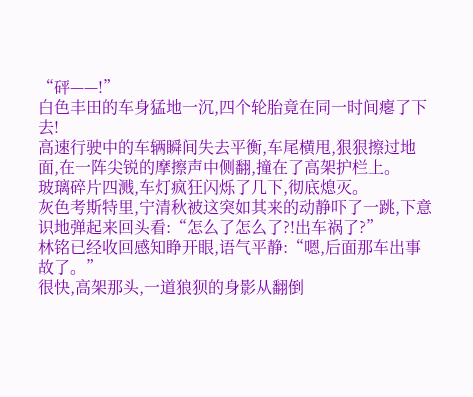“砰——!”
白色丰田的车身猛地一沉,四个轮胎竟在同一时间瘪了下去!
高速行驶中的车辆瞬间失去平衡,车尾横甩,狠狠擦过地面,在一阵尖锐的摩擦声中侧翻,撞在了高架护栏上。
玻璃碎片四溅,车灯疯狂闪烁了几下,彻底熄灭。
灰色考斯特里,宁清秋被这突如其来的动静吓了一跳,下意识地弹起来回头看:“怎么了怎么了?!出车祸了?”
林铭已经收回感知睁开眼,语气平静:“嗯,后面那车出事故了。”
很快,高架那头,一道狼狈的身影从翻倒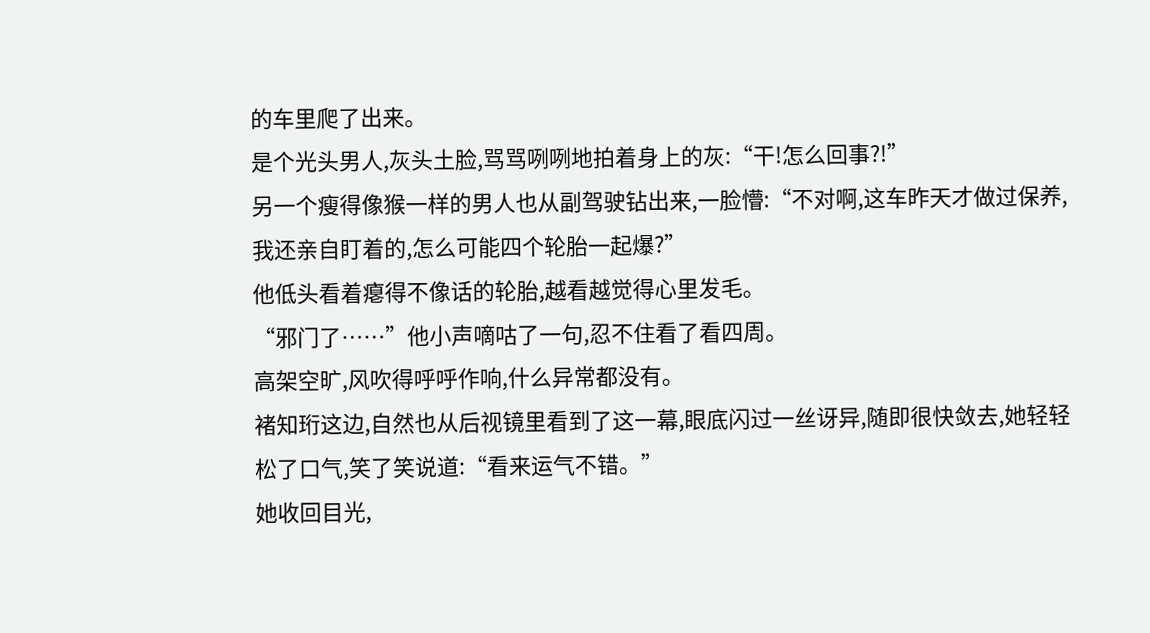的车里爬了出来。
是个光头男人,灰头土脸,骂骂咧咧地拍着身上的灰:“干!怎么回事?!”
另一个瘦得像猴一样的男人也从副驾驶钻出来,一脸懵:“不对啊,这车昨天才做过保养,我还亲自盯着的,怎么可能四个轮胎一起爆?”
他低头看着瘪得不像话的轮胎,越看越觉得心里发毛。
“邪门了……”他小声嘀咕了一句,忍不住看了看四周。
高架空旷,风吹得呼呼作响,什么异常都没有。
褚知珩这边,自然也从后视镜里看到了这一幕,眼底闪过一丝讶异,随即很快敛去,她轻轻松了口气,笑了笑说道:“看来运气不错。”
她收回目光,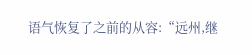语气恢复了之前的从容:“远州,继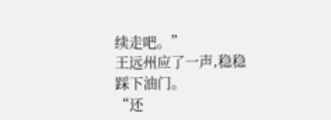续走吧。”
王远州应了一声,稳稳踩下油门。
“还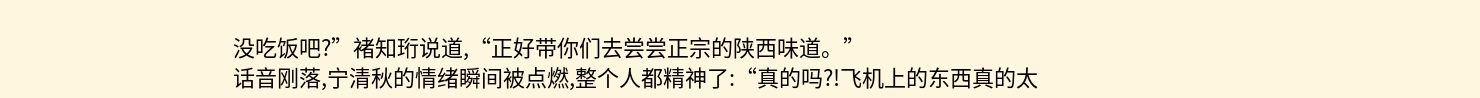没吃饭吧?”褚知珩说道,“正好带你们去尝尝正宗的陕西味道。”
话音刚落,宁清秋的情绪瞬间被点燃,整个人都精神了:“真的吗?!飞机上的东西真的太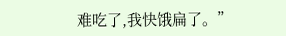难吃了,我快饿扁了。”